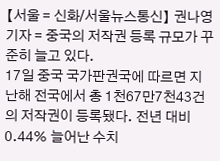【서울 = 신화/서울뉴스통신】 권나영 기자 = 중국의 저작권 등록 규모가 꾸준히 늘고 있다.
17일 중국 국가판권국에 따르면 지난해 전국에서 총 1천67만7천43건의 저작권이 등록됐다. 전년 대비 0.44% 늘어난 수치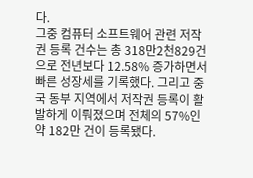다.
그중 컴퓨터 소프트웨어 관련 저작권 등록 건수는 총 318만2천829건으로 전년보다 12.58% 증가하면서 빠른 성장세를 기록했다. 그리고 중국 동부 지역에서 저작권 등록이 활발하게 이뤄졌으며 전체의 57%인 약 182만 건이 등록됐다.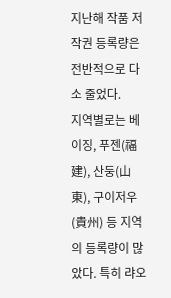지난해 작품 저작권 등록량은 전반적으로 다소 줄었다.
지역별로는 베이징, 푸젠(福建), 산둥(山東), 구이저우(貴州) 등 지역의 등록량이 많았다. 특히 랴오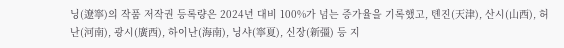닝(遼寧)의 작품 저작권 등록량은 2024년 대비 100%가 넘는 증가율을 기록했고, 톈진(天津), 산시(山西), 허난(河南), 광시(廣西), 하이난(海南), 닝샤(寧夏), 신장(新彊) 등 지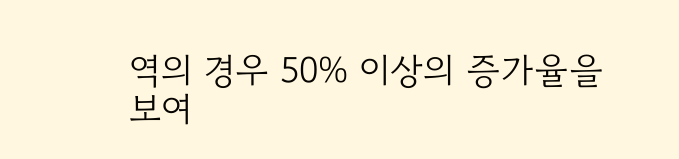역의 경우 50% 이상의 증가율을 보여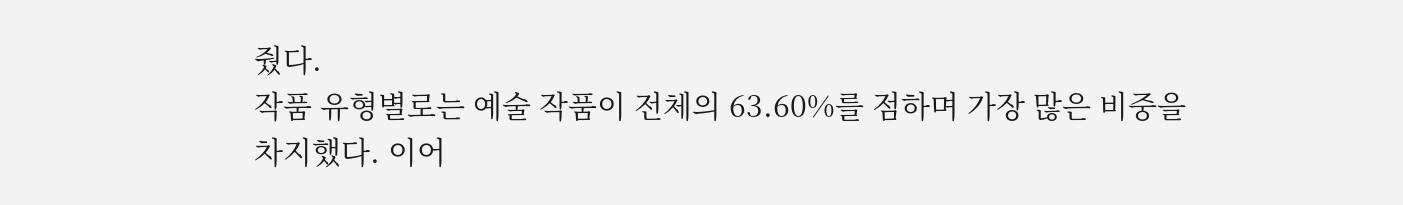줬다.
작품 유형별로는 예술 작품이 전체의 63.60%를 점하며 가장 많은 비중을 차지했다. 이어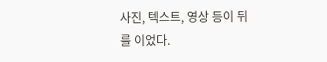사진, 텍스트, 영상 등이 뒤를 이었다.